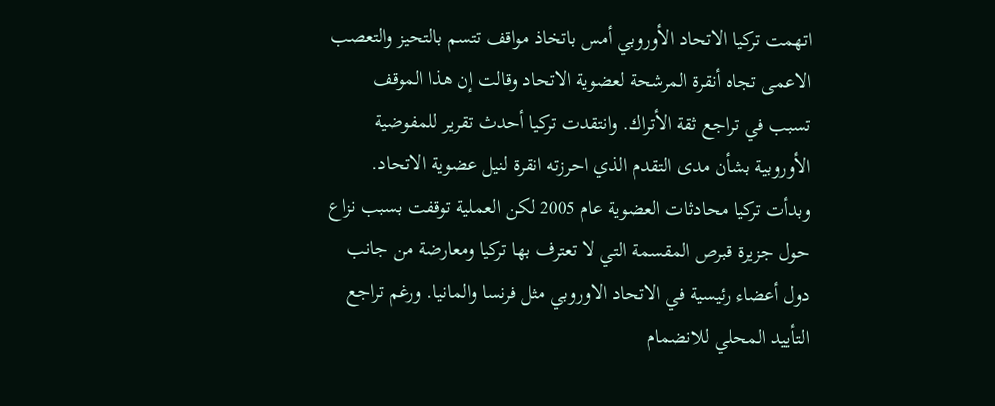اتهمت تركيا الاتحاد الأوروبي أمس باتخاذ مواقف تتسم بالتحيز والتعصب الاعمى تجاه أنقرة المرشحة لعضوية الاتحاد وقالت إن هذا الموقف تسبب في تراجع ثقة الأتراك. وانتقدت تركيا أحدث تقرير للمفوضية الأوروبية بشأن مدى التقدم الذي احرزته انقرة لنيل عضوية الاتحاد. وبدأت تركيا محادثات العضوية عام 2005 لكن العملية توقفت بسبب نزاع حول جزيرة قبرص المقسمة التي لا تعترف بها تركيا ومعارضة من جانب دول أعضاء رئيسية في الاتحاد الاوروبي مثل فرنسا والمانيا. ورغم تراجع التأييد المحلي للانضمام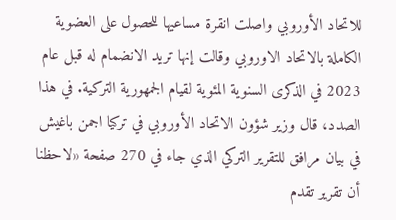للاتحاد الأوروبي واصلت انقرة مساعيها للحصول على العضوية الكاملة بالاتحاد الاوروبي وقالت إنها تريد الانضمام له قبل عام 2023 في الذكرى السنوية المئوية لقيام الجمهورية التركية. في هذا الصدد، قال وزير شؤون الاتحاد الأوروبي في تركيا اجمن باغيش في بيان مرافق للتقرير التركي الذي جاء في 270 صفحة «لاحظنا أن تقرير تقدم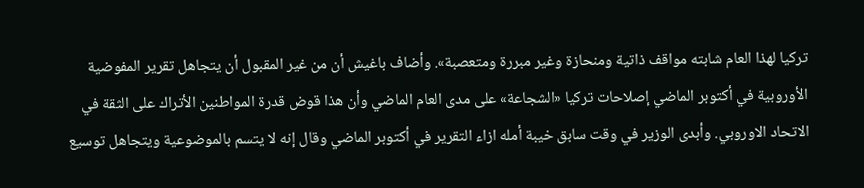تركيا لهذا العام شابته مواقف ذاتية ومنحازة وغير مبررة ومتعصبة». وأضاف باغيش أن من غير المقبول أن يتجاهل تقرير المفوضية الأوروبية في أكتوبر الماضي إصلاحات تركيا «الشجاعة» على مدى العام الماضي وأن هذا قوض قدرة المواطنين الأتراك على الثقة في الاتحاد الاوروبي. وأبدى الوزير في وقت سابق خيبة أمله ازاء التقرير في أكتوبر الماضي وقال إنه لا يتسم بالموضوعية ويتجاهل توسيع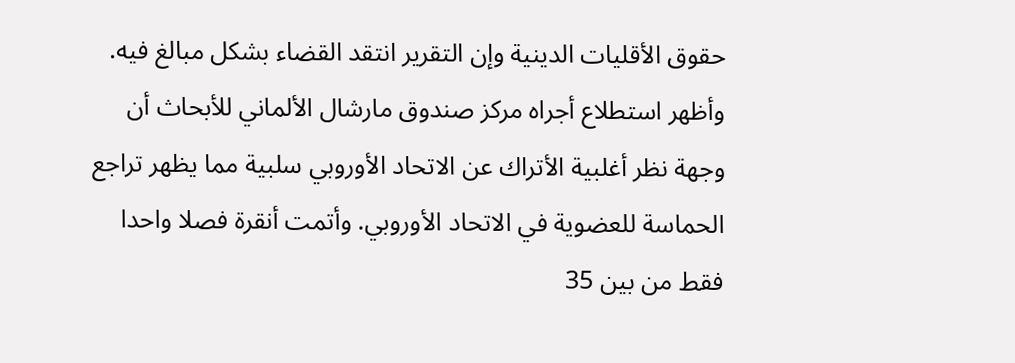حقوق الأقليات الدينية وإن التقرير انتقد القضاء بشكل مبالغ فيه. وأظهر استطلاع أجراه مركز صندوق مارشال الألماني للأبحاث أن وجهة نظر أغلبية الأتراك عن الاتحاد الأوروبي سلبية مما يظهر تراجع الحماسة للعضوية في الاتحاد الأوروبي. وأتمت أنقرة فصلا واحدا فقط من بين 35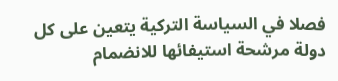فصلا في السياسة التركية يتعين على كل دولة مرشحة استيفائها للانضمام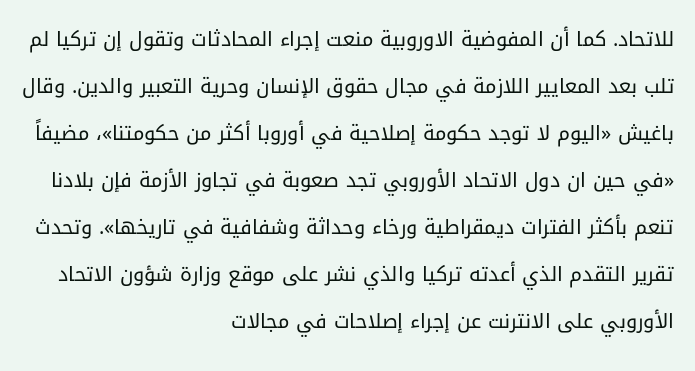للاتحاد. كما أن المفوضية الاوروبية منعت إجراء المحادثات وتقول إن تركيا لم تلب بعد المعايير اللازمة في مجال حقوق الإنسان وحرية التعبير والدين. وقال باغيش «اليوم لا توجد حكومة إصلاحية في أوروبا أكثر من حكومتنا»، مضيفاً «في حين ان دول الاتحاد الأوروبي تجد صعوبة في تجاوز الأزمة فإن بلادنا تنعم بأكثر الفترات ديمقراطية ورخاء وحداثة وشفافية في تاريخها». وتحدث تقرير التقدم الذي أعدته تركيا والذي نشر على موقع وزارة شؤون الاتحاد الأوروبي على الانترنت عن إجراء إصلاحات في مجالات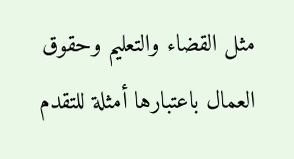مثل القضاء والتعليم وحقوق العمال باعتبارها أمثلة للتقدم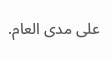على مدى العام.